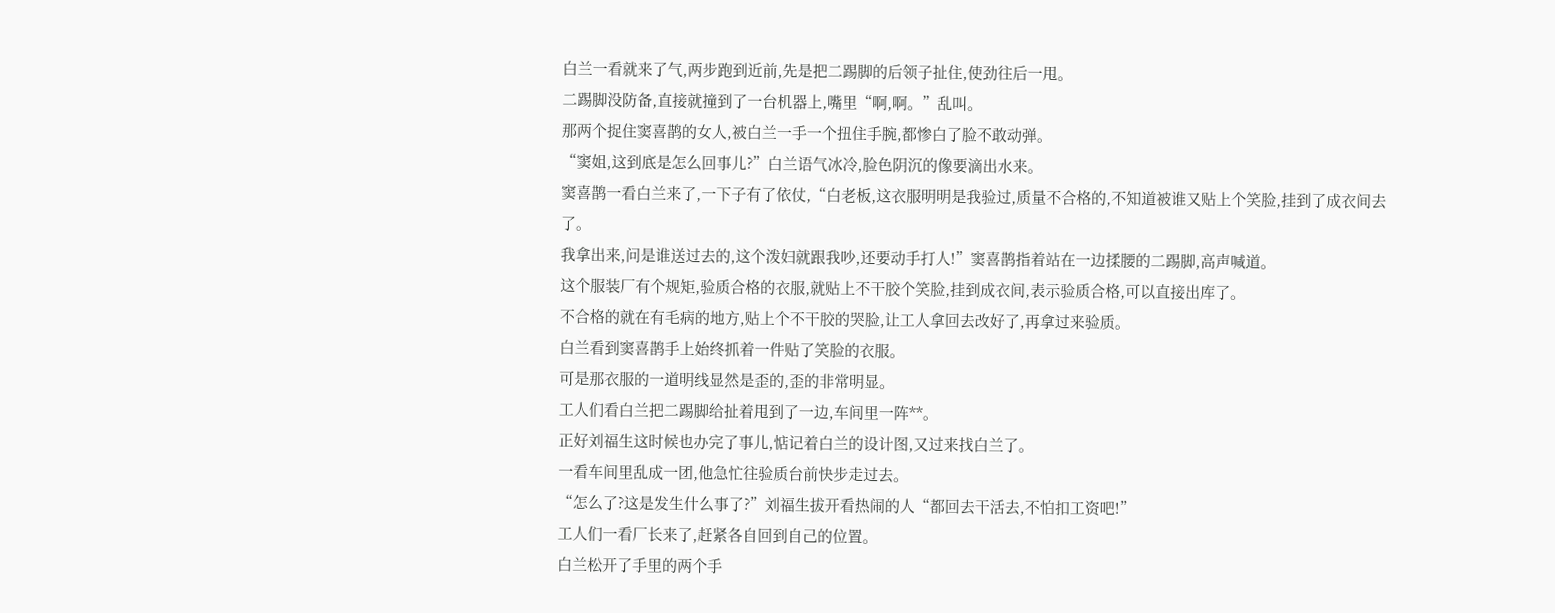白兰一看就来了气,两步跑到近前,先是把二踢脚的后领子扯住,使劲往后一甩。
二踢脚没防备,直接就撞到了一台机器上,嘴里“啊,啊。”乱叫。
那两个捉住窦喜鹊的女人,被白兰一手一个扭住手腕,都惨白了脸不敢动弹。
“窦姐,这到底是怎么回事儿?”白兰语气冰冷,脸色阴沉的像要滴出水来。
窦喜鹊一看白兰来了,一下子有了依仗,“白老板,这衣服明明是我验过,质量不合格的,不知道被谁又贴上个笑脸,挂到了成衣间去了。
我拿出来,问是谁送过去的,这个泼妇就跟我吵,还要动手打人!”窦喜鹊指着站在一边揉腰的二踢脚,高声喊道。
这个服装厂有个规矩,验质合格的衣服,就贴上不干胶个笑脸,挂到成衣间,表示验质合格,可以直接出库了。
不合格的就在有毛病的地方,贴上个不干胶的哭脸,让工人拿回去改好了,再拿过来验质。
白兰看到窦喜鹊手上始终抓着一件贴了笑脸的衣服。
可是那衣服的一道明线显然是歪的,歪的非常明显。
工人们看白兰把二踢脚给扯着甩到了一边,车间里一阵**。
正好刘福生这时候也办完了事儿,惦记着白兰的设计图,又过来找白兰了。
一看车间里乱成一团,他急忙往验质台前快步走过去。
“怎么了?这是发生什么事了?”刘福生拔开看热闹的人“都回去干活去,不怕扣工资吧!”
工人们一看厂长来了,赶紧各自回到自己的位置。
白兰松开了手里的两个手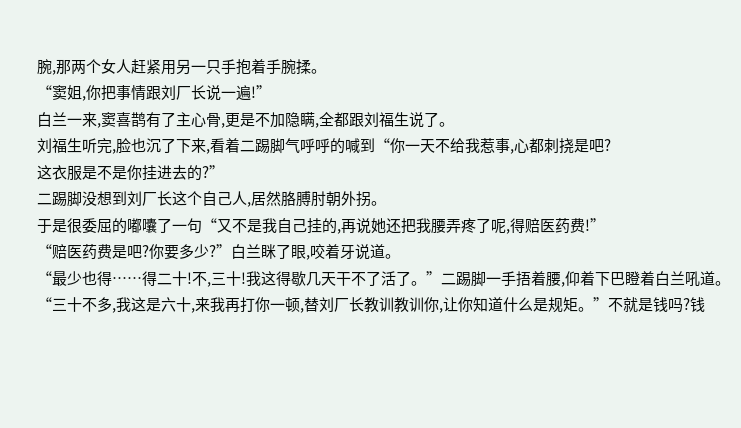腕,那两个女人赶紧用另一只手抱着手腕揉。
“窦姐,你把事情跟刘厂长说一遍!”
白兰一来,窦喜鹊有了主心骨,更是不加隐瞒,全都跟刘福生说了。
刘福生听完,脸也沉了下来,看着二踢脚气呼呼的喊到“你一天不给我惹事,心都刺挠是吧?
这衣服是不是你挂进去的?”
二踢脚没想到刘厂长这个自己人,居然胳膊肘朝外拐。
于是很委屈的嘟囔了一句“又不是我自己挂的,再说她还把我腰弄疼了呢,得赔医药费!”
“赔医药费是吧?你要多少?”白兰眯了眼,咬着牙说道。
“最少也得……得二十!不,三十!我这得歇几天干不了活了。”二踢脚一手捂着腰,仰着下巴瞪着白兰吼道。
“三十不多,我这是六十,来我再打你一顿,替刘厂长教训教训你,让你知道什么是规矩。”不就是钱吗?钱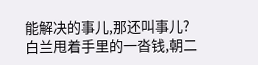能解决的事儿,那还叫事儿?
白兰甩着手里的一沓钱,朝二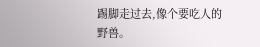踢脚走过去,像个要吃人的野兽。